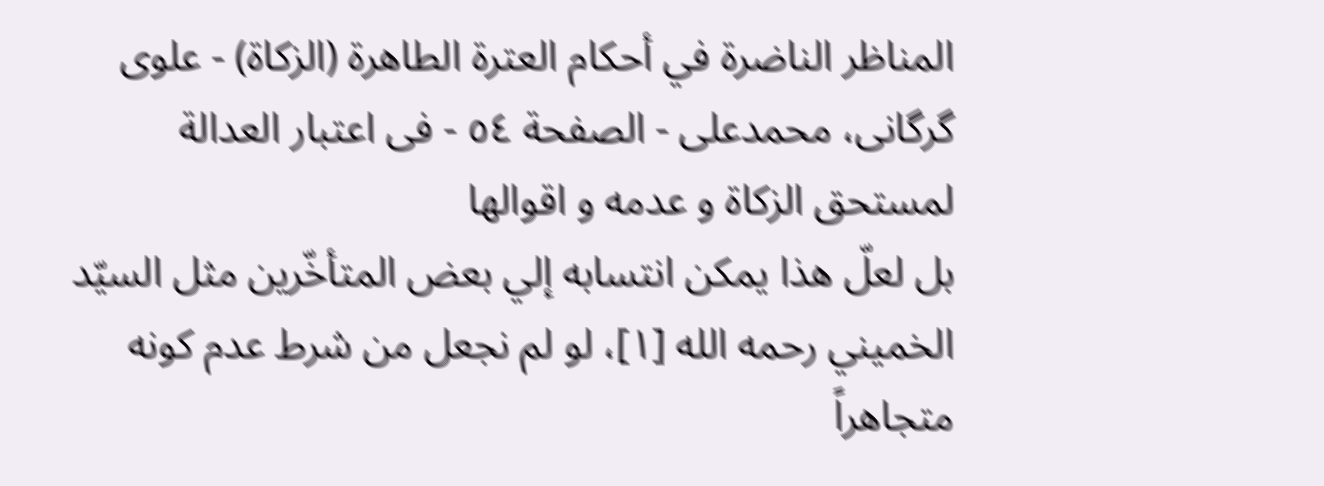المناظر الناضرة في أحکام العترة الطاهرة (الزکاة) - علوی گرگانی، محمدعلی - الصفحة ٥٤ - فی اعتبار العدالة لمستحق الزکاة و عدمه و اقوالها
بل لعلّ هذا يمکن انتسابه إلي بعض المتأخّرين مثل السيّد الخميني رحمه الله [١]، لو لم نجعل من شرط عدم کونه متجاهراً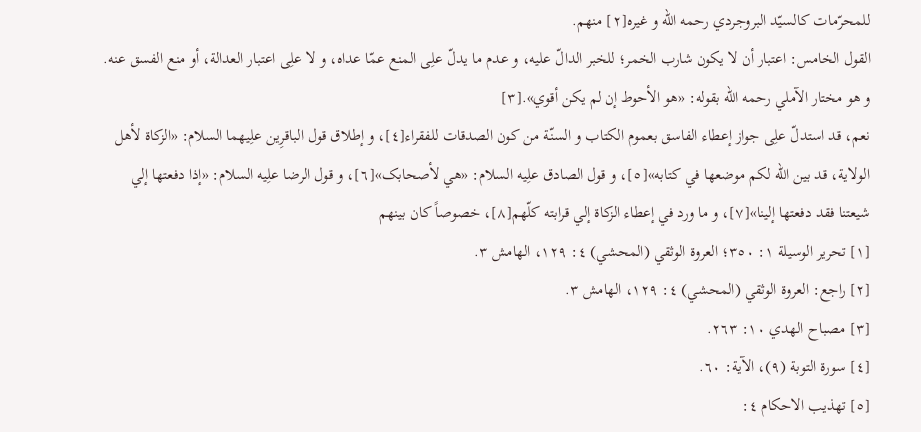للمحرّمات کالسيّد البروجردي رحمه الله و غيره[٢] منهم.
القول الخامس: اعتبار أن لا يکون شارب الخمر؛ للخبر الدالّ عليه، و عدم ما يدلّ علِی المنع عمّا عداه، و لا علِی اعتبار العدالة، أو منع الفسق عنه.
و هو مختار الآملي رحمه الله بقوله: «هو الأحوط إن لم يکن أقوي».[٣]
نعم، قد استدلّ علِی جواز إعطاء الفاسق بعموم الکتاب و السنّة من کون الصدقات للفقراء[٤]، و إطلاق قول الباقرِین علِیهما السلام: «الزکاة لأهل الولاية، قد بين الله لکم موضعها في کتابه»[٥]، و قول الصادق علِیه السلام: «هي لأصحابک»[٦]، و قول الرضا علِیه السلام: «إذا دفعتها إلي شيعتنا فقد دفعتها إلينا»[٧]، و ما ورد في إعطاء الزکاة إلي قرابته کلّهم[٨]، خصوصاً کان بينهم
[١] تحرير الوسيلة ١: ٣٥٠؛ العروة الوثقي (المحشي) ٤: ١٢٩، الهامش ٣.
[٢] راجع: العروة الوثقي (المحشي) ٤: ١٢٩، الهامش ٣.
[٣] مصباح الهدي ١٠: ٢٦٣.
[٤] سورة التوبة (٩)، الآية: ٦٠.
[٥] تهذيب الاحکام ٤: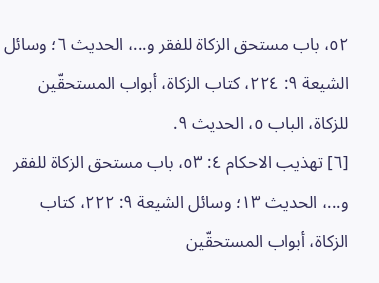٥٢، باب مستحق الزکاة للفقر و...، الحديث ٦؛ وسائل الشيعة ٩: ٢٢٤، کتاب الزکاة، أبواب المستحقّين للزکاة، الباب ٥، الحديث ٩.
[٦] تهذيب الاحکام ٤: ٥٣، باب مستحق الزکاة للفقر و...، الحديث ١٣؛ وسائل الشيعة ٩: ٢٢٢، کتاب الزکاة، أبواب المستحقّين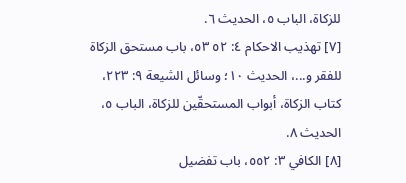للزکاة، الباب ٥، الحديث ٦.
[٧] تهذيب الاحکام ٤: ٥٢ ٥٣، باب مستحق الزکاة للفقر و...، الحديث ١٠؛ وسائل الشيعة ٩: ٢٢٣، کتاب الزکاة، أبواب المستحقّين للزکاة، الباب ٥، الحديث ٨.
[٨] الکافي ٣: ٥٥٢، باب تفضيل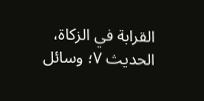القرابة في الزکاة، الحديث ٧؛ وسائل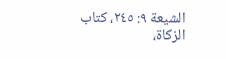الشيعة ٩: ٢٤٥، کتاب الزکاة،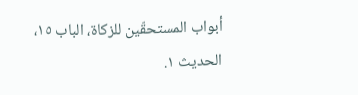أبواب المستحقّين للزکاة، الباب ١٥، الحديث ١.